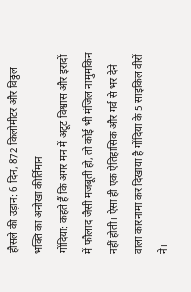हौसले की उड़ान: 6 दिन, 872 किलोमीटर और विठ्ठल भक्ति का अनोखा कीर्तिमान
गोंदिया: कहते हैं कि अगर मन में अटूट विश्वास और इरादों में फौलाद जैसी मजबूती हो, तो कोई भी मंजिल नामुमकिन नहीं होती। ऐसा ही एक ऐतिहासिक और गर्व से भर देने वाला कारनामा कर दिखाया है गोंदिया के 5 साइकिल वीरों ने।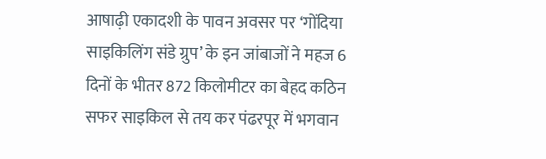आषाढ़ी एकादशी के पावन अवसर पर ‘गोंदिया साइकिलिंग संडे ग्रुप’ के इन जांबाजों ने महज 6 दिनों के भीतर 872 किलोमीटर का बेहद कठिन सफर साइकिल से तय कर पंढरपूर में भगवान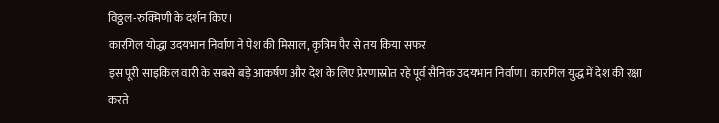विठ्ठल-रुक्मिणी के दर्शन किए।
कारगिल योद्धा उदयभान निर्वाण ने पेश की मिसाल, कृत्रिम पैर से तय किया सफर
इस पूरी साइकिल वारी के सबसे बड़े आकर्षण और देश के लिए प्रेरणास्रोत रहे पूर्व सैनिक उदयभान निर्वाण। कारगिल युद्ध में देश की रक्षा करते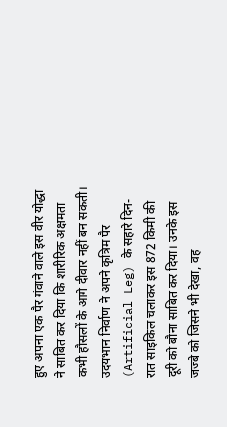हुए अपना एक पैर गंवाने वाले इस वीर योद्धा ने साबित कर दिया कि शारीरिक अक्षमता कभी हौसलों के आगे दीवार नहीं बन सकती। उदयभान निर्वाण ने अपने कृत्रिम पैर (Artificial Leg) के सहारे दिन-रात साइकिल चलाकर इस 872 किमी की दूरी को बौना साबित कर दिया। उनके इस जज्बे को जिसने भी देखा, वह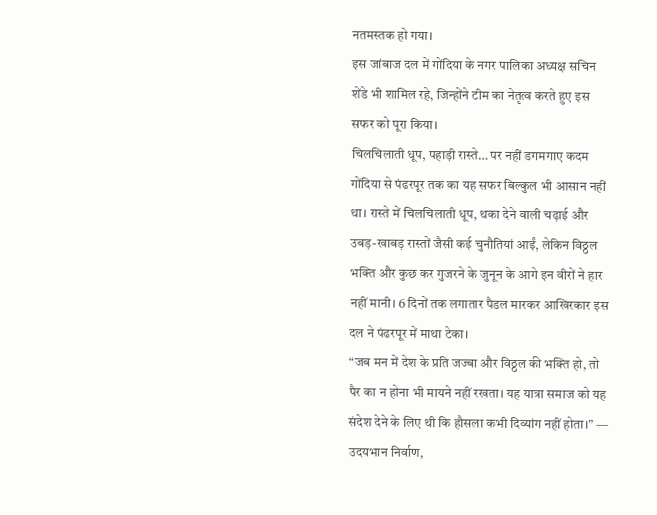नतमस्तक हो गया।
इस जांबाज दल में गोंदिया के नगर पालिका अध्यक्ष सचिन शेंडे भी शामिल रहे, जिन्होंने टीम का नेतृत्व करते हुए इस सफर को पूरा किया।
चिलचिलाती धूप, पहाड़ी रास्ते… पर नहीं डगमगाए कदम
गोंदिया से पंढरपूर तक का यह सफर बिल्कुल भी आसान नहीं था। रास्ते में चिलचिलाती धूप, थका देने वाली चढ़ाई और उबड़-खाबड़ रास्तों जैसी कई चुनौतियां आईं, लेकिन विठ्ठल भक्ति और कुछ कर गुजरने के जुनून के आगे इन वीरों ने हार नहीं मानी। 6 दिनों तक लगातार पैडल मारकर आखिरकार इस दल ने पंढरपूर में माथा टेका।
“जब मन में देश के प्रति जज्बा और विठ्ठल की भक्ति हो, तो पैर का न होना भी मायने नहीं रखता। यह यात्रा समाज को यह संदेश देने के लिए थी कि हौसला कभी दिव्यांग नहीं होता।” — उदयभान निर्वाण,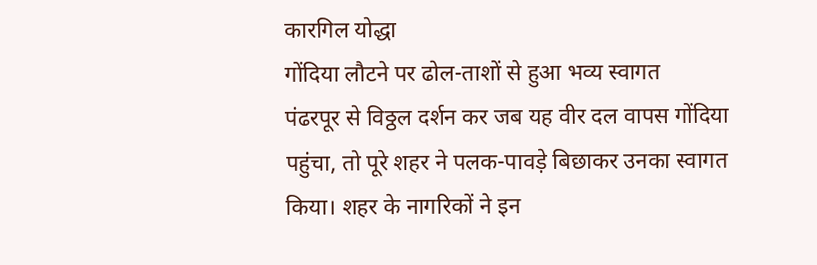कारगिल योद्धा
गोंदिया लौटने पर ढोल-ताशों से हुआ भव्य स्वागत
पंढरपूर से विठ्ठल दर्शन कर जब यह वीर दल वापस गोंदिया पहुंचा, तो पूरे शहर ने पलक-पावड़े बिछाकर उनका स्वागत किया। शहर के नागरिकों ने इन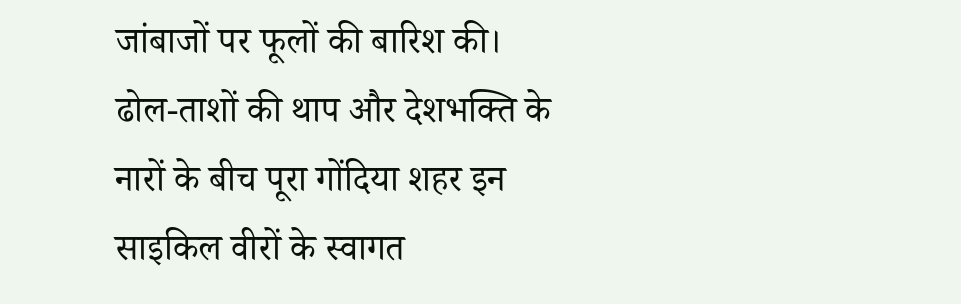जांबाजों पर फूलों की बारिश की। ढोल-ताशों की थाप और देशभक्ति के नारों के बीच पूरा गोंदिया शहर इन साइकिल वीरों के स्वागत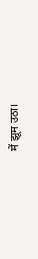में झूम उठा।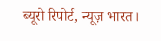ब्यूरो रिपोर्ट, न्यूज़ भारत।